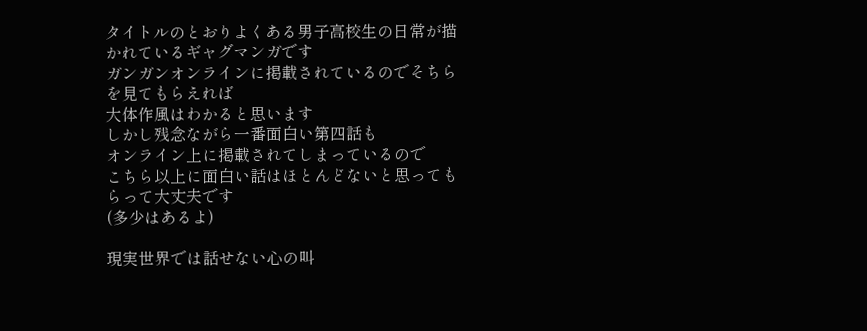タイトルのとおりよくある男子高校生の日常が描かれているギャグマンガです
ガンガンオンラインに掲載されているのでそちらを見てもらえれば
大体作風はわかると思います
しかし残念ながら一番面白い第四話も
オンライン上に掲載されてしまっているので
こちら以上に面白い話はほとんどないと思ってもらって大丈夫です
(多少はあるよ)

現実世界では話せない心の叫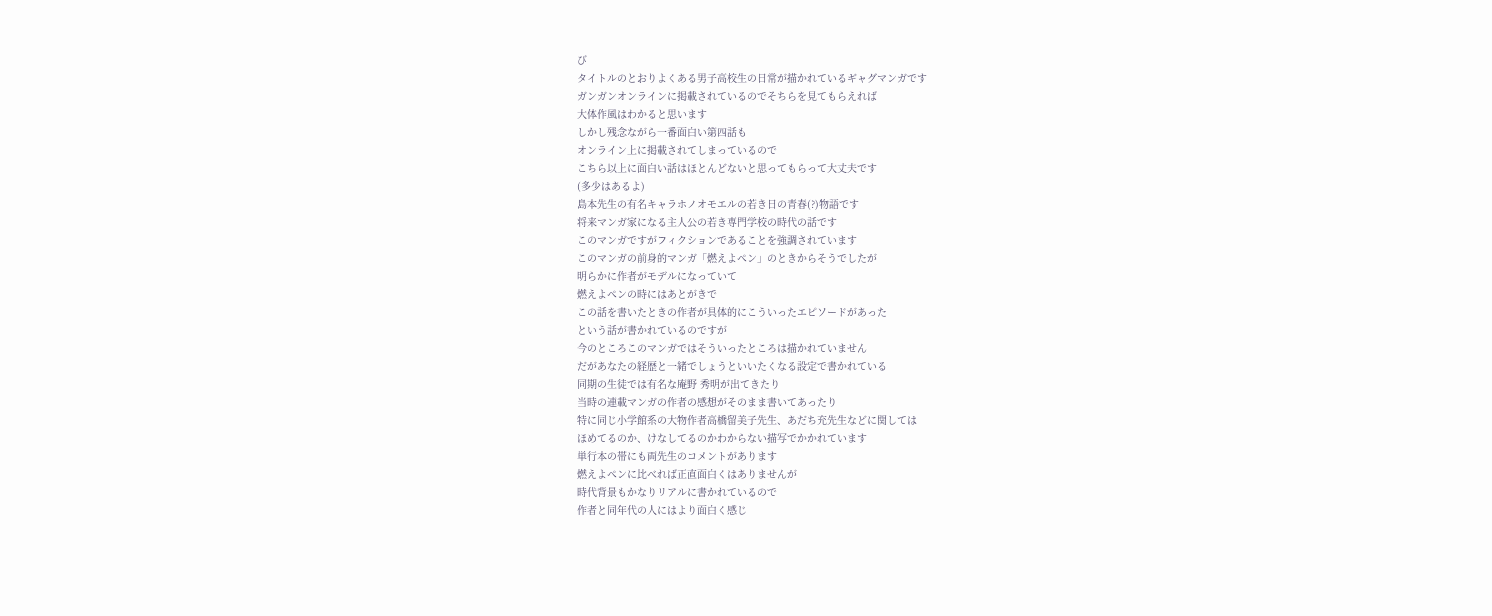び
タイトルのとおりよくある男子高校生の日常が描かれているギャグマンガです
ガンガンオンラインに掲載されているのでそちらを見てもらえれば
大体作風はわかると思います
しかし残念ながら一番面白い第四話も
オンライン上に掲載されてしまっているので
こちら以上に面白い話はほとんどないと思ってもらって大丈夫です
(多少はあるよ)
島本先生の有名キャラホノオモエルの若き日の青春(?)物語です
将来マンガ家になる主人公の若き専門学校の時代の話です
このマンガですがフィクションであることを強調されています
このマンガの前身的マンガ「燃えよペン」のときからそうでしたが
明らかに作者がモデルになっていて
燃えよペンの時にはあとがきで
この話を書いたときの作者が具体的にこういったエピソードがあった
という話が書かれているのですが
今のところこのマンガではそういったところは描かれていません
だがあなたの経歴と一緒でしょうといいたくなる設定で書かれている
同期の生徒では有名な庵野 秀明が出てきたり
当時の連載マンガの作者の感想がそのまま書いてあったり
特に同じ小学館系の大物作者高橋留美子先生、あだち充先生などに関しては
ほめてるのか、けなしてるのかわからない描写でかかれています
単行本の帯にも両先生のコメントがあります
燃えよペンに比べれば正直面白くはありませんが
時代背景もかなりリアルに書かれているので
作者と同年代の人にはより面白く感じ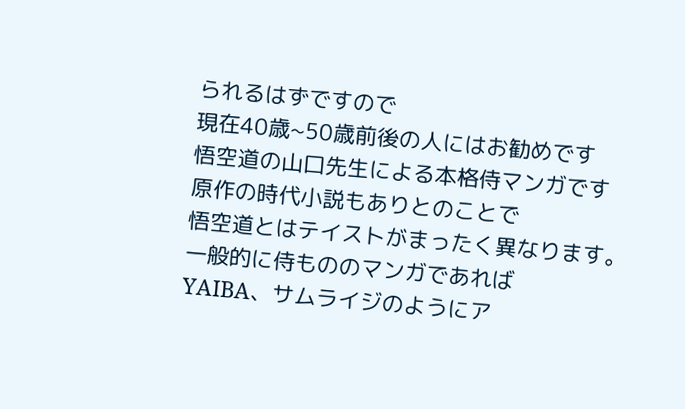られるはずですので
現在40歳~50歳前後の人にはお勧めです
悟空道の山口先生による本格侍マンガです
原作の時代小説もありとのことで
悟空道とはテイストがまったく異なります。
一般的に侍もののマンガであれば
YAIBA、サムライジのようにア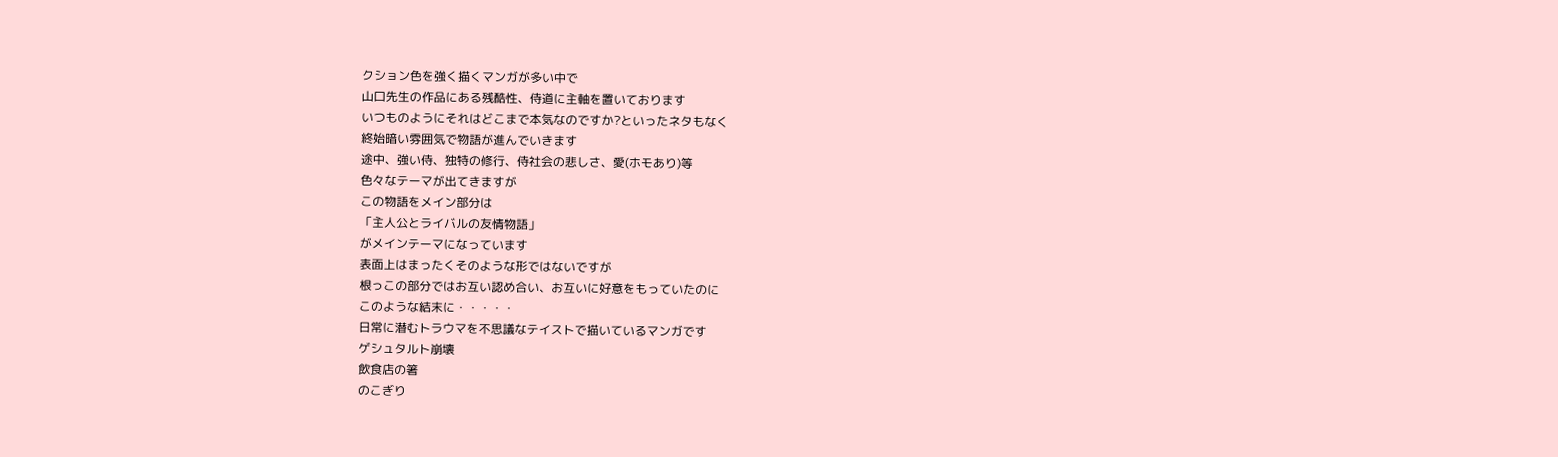クション色を強く描くマンガが多い中で
山口先生の作品にある残酷性、侍道に主軸を置いております
いつものようにそれはどこまで本気なのですか?といったネタもなく
終始暗い雰囲気で物語が進んでいきます
途中、強い侍、独特の修行、侍社会の悲しさ、愛(ホモあり)等
色々なテーマが出てきますが
この物語をメイン部分は
「主人公とライバルの友情物語」
がメインテーマになっています
表面上はまったくそのような形ではないですが
根っこの部分ではお互い認め合い、お互いに好意をもっていたのに
このような結末に・・・・・
日常に潜むトラウマを不思議なテイストで描いているマンガです
ゲシュタルト崩壊
飲食店の箸
のこぎり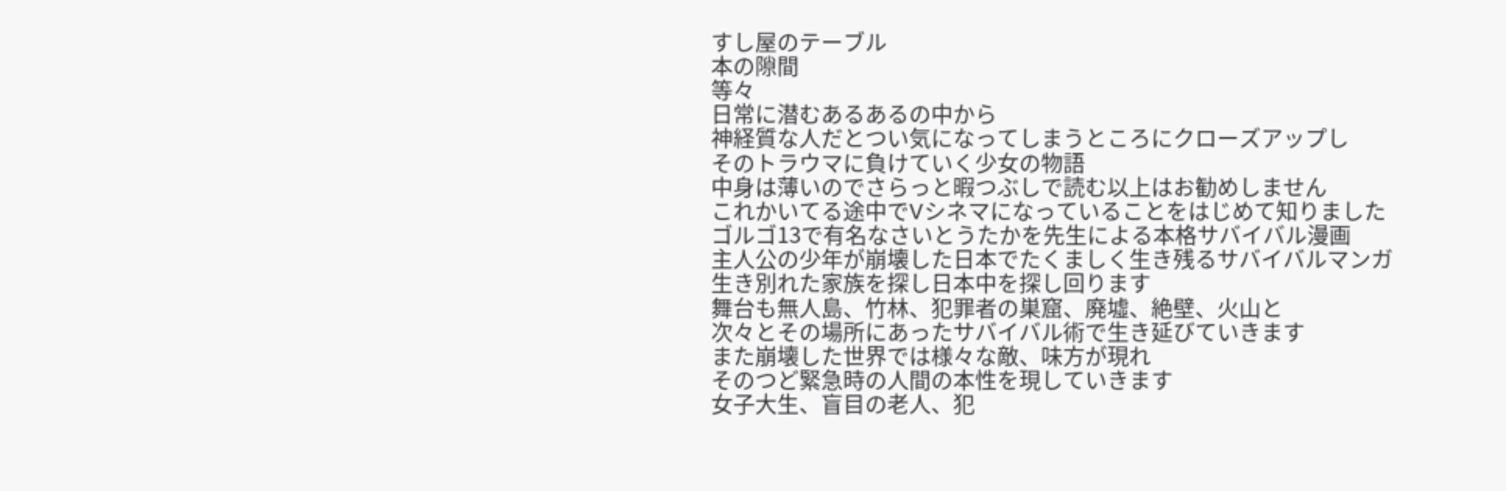すし屋のテーブル
本の隙間
等々
日常に潜むあるあるの中から
神経質な人だとつい気になってしまうところにクローズアップし
そのトラウマに負けていく少女の物語
中身は薄いのでさらっと暇つぶしで読む以上はお勧めしません
これかいてる途中でVシネマになっていることをはじめて知りました
ゴルゴ13で有名なさいとうたかを先生による本格サバイバル漫画
主人公の少年が崩壊した日本でたくましく生き残るサバイバルマンガ
生き別れた家族を探し日本中を探し回ります
舞台も無人島、竹林、犯罪者の巣窟、廃墟、絶壁、火山と
次々とその場所にあったサバイバル術で生き延びていきます
また崩壊した世界では様々な敵、味方が現れ
そのつど緊急時の人間の本性を現していきます
女子大生、盲目の老人、犯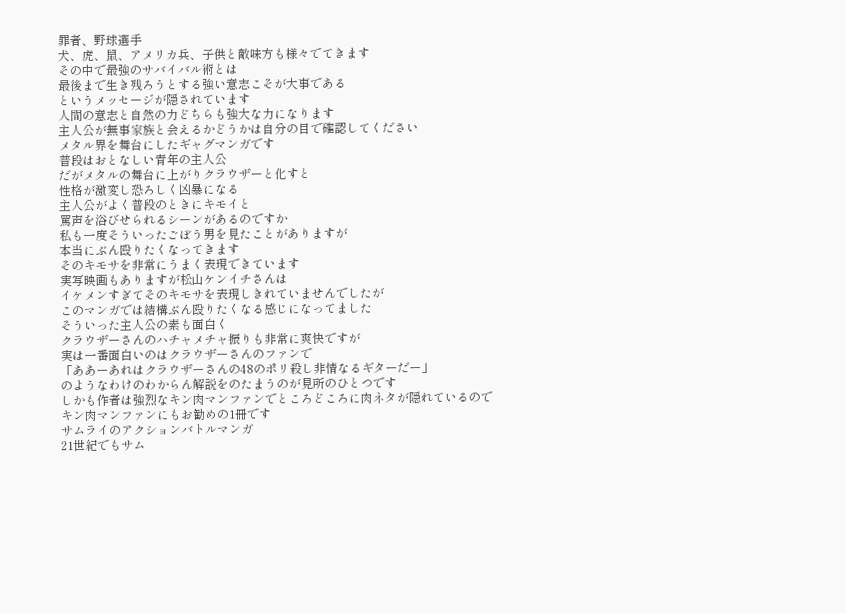罪者、野球選手
犬、虎、鼠、アメリカ兵、子供と敵味方も様々でてきます
その中で最強のサバイバル術とは
最後まで生き残ろうとする強い意志こそが大事である
というメッセージが隠されています
人間の意志と自然の力どちらも強大な力になります
主人公が無事家族と会えるかどうかは自分の目で確認してください
メタル界を舞台にしたギャグマンガです
普段はおとなしい青年の主人公
だがメタルの舞台に上がりクラウザーと化すと
性格が激変し恐ろしく凶暴になる
主人公がよく普段のときにキモイと
罵声を浴びせられるシーンがあるのですか
私も一度そういったごぼう男を見たことがありますが
本当にぶん殴りたくなってきます
そのキモサを非常にうまく表現できています
実写映画もありますが松山ケンイチさんは
イケメンすぎてそのキモサを表現しきれていませんでしたが
このマンガでは結構ぶん殴りたくなる感じになってました
そういった主人公の素も面白く
クラウザーさんのハチャメチャ振りも非常に爽快ですが
実は一番面白いのはクラウザーさんのファンで
「ああーあれはクラウザーさんの48のポリ殺し非情なるギターだー」
のようなわけのわからん解説をのたまうのが見所のひとつです
しかも作者は強烈なキン肉マンファンでところどころに肉ネタが隠れているので
キン肉マンファンにもお勧めの1冊です
サムライのアクションバトルマンガ
21世紀でもサム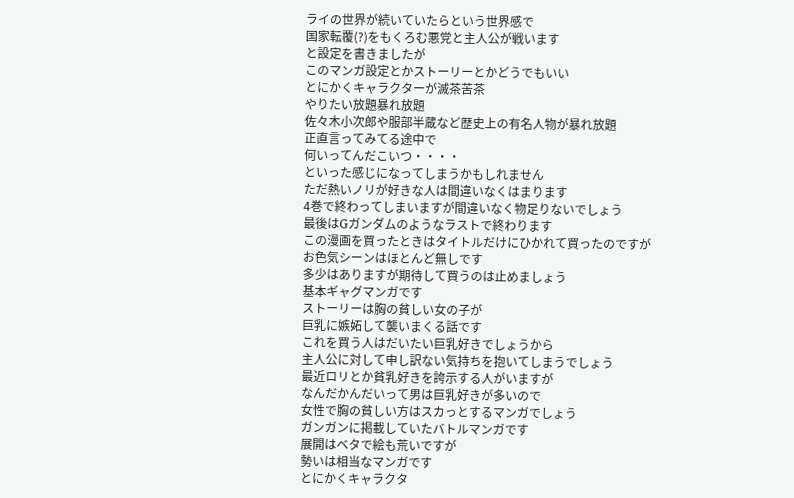ライの世界が続いていたらという世界感で
国家転覆(?)をもくろむ悪党と主人公が戦います
と設定を書きましたが
このマンガ設定とかストーリーとかどうでもいい
とにかくキャラクターが滅茶苦茶
やりたい放題暴れ放題
佐々木小次郎や服部半蔵など歴史上の有名人物が暴れ放題
正直言ってみてる途中で
何いってんだこいつ・・・・
といった感じになってしまうかもしれません
ただ熱いノリが好きな人は間違いなくはまります
4巻で終わってしまいますが間違いなく物足りないでしょう
最後はGガンダムのようなラストで終わります
この漫画を買ったときはタイトルだけにひかれて買ったのですが
お色気シーンはほとんど無しです
多少はありますが期待して買うのは止めましょう
基本ギャグマンガです
ストーリーは胸の貧しい女の子が
巨乳に嫉妬して襲いまくる話です
これを買う人はだいたい巨乳好きでしょうから
主人公に対して申し訳ない気持ちを抱いてしまうでしょう
最近ロリとか貧乳好きを誇示する人がいますが
なんだかんだいって男は巨乳好きが多いので
女性で胸の貧しい方はスカっとするマンガでしょう
ガンガンに掲載していたバトルマンガです
展開はベタで絵も荒いですが
勢いは相当なマンガです
とにかくキャラクタ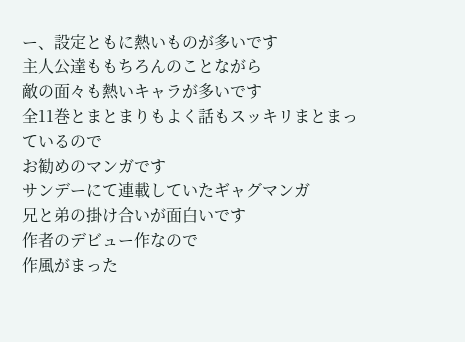ー、設定ともに熱いものが多いです
主人公達ももちろんのことながら
敵の面々も熱いキャラが多いです
全11巻とまとまりもよく話もスッキリまとまっているので
お勧めのマンガです
サンデーにて連載していたギャグマンガ
兄と弟の掛け合いが面白いです
作者のデビュー作なので
作風がまった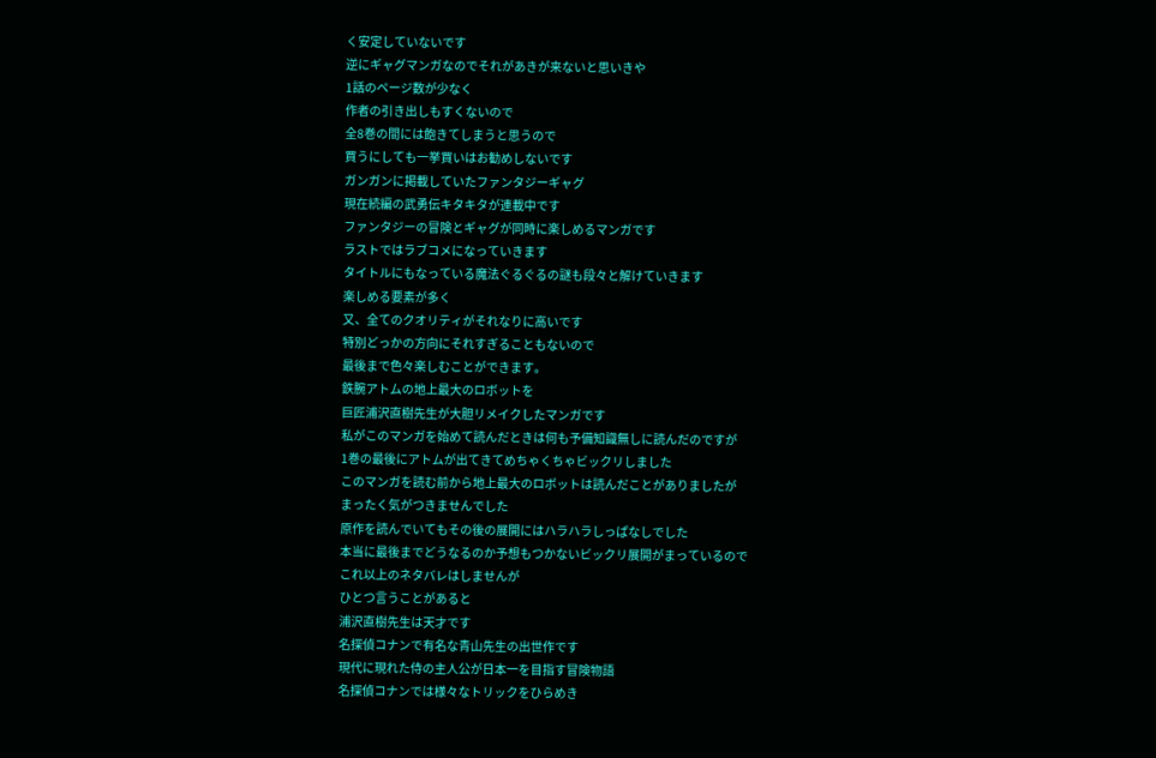く安定していないです
逆にギャグマンガなのでそれがあきが来ないと思いきや
1話のページ数が少なく
作者の引き出しもすくないので
全8巻の間には飽きてしまうと思うので
買うにしても一挙買いはお勧めしないです
ガンガンに掲載していたファンタジーギャグ
現在続編の武勇伝キタキタが連載中です
ファンタジーの冒険とギャグが同時に楽しめるマンガです
ラストではラブコメになっていきます
タイトルにもなっている魔法ぐるぐるの謎も段々と解けていきます
楽しめる要素が多く
又、全てのクオリティがそれなりに高いです
特別どっかの方向にそれすぎることもないので
最後まで色々楽しむことができます。
鉄腕アトムの地上最大のロボットを
巨匠浦沢直樹先生が大胆リメイクしたマンガです
私がこのマンガを始めて読んだときは何も予備知識無しに読んだのですが
1巻の最後にアトムが出てきてめちゃくちゃビックリしました
このマンガを読む前から地上最大のロボットは読んだことがありましたが
まったく気がつきませんでした
原作を読んでいてもその後の展開にはハラハラしっぱなしでした
本当に最後までどうなるのか予想もつかないビックリ展開がまっているので
これ以上のネタバレはしませんが
ひとつ言うことがあると
浦沢直樹先生は天才です
名探偵コナンで有名な青山先生の出世作です
現代に現れた侍の主人公が日本一を目指す冒険物語
名探偵コナンでは様々なトリックをひらめき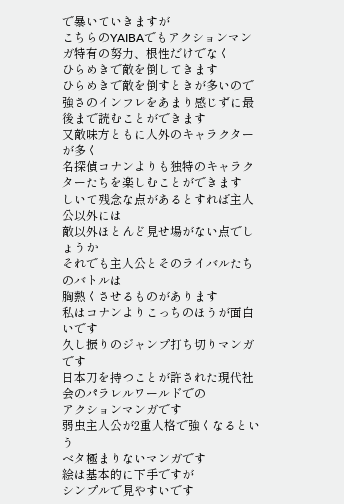で暴いていきますが
こちらのYAIBAでもアクションマンガ特有の努力、根性だけでなく
ひらめきで敵を倒してきます
ひらめきで敵を倒すときが多いので
強さのインフレをあまり感じずに最後まで読むことができます
又敵味方ともに人外のキャラクターが多く
名探偵コナンよりも独特のキャラクターたちを楽しむことができます
しいて残念な点があるとすれば主人公以外には
敵以外ほとんど見せ場がない点でしょうか
それでも主人公とそのライバルたちのバトルは
胸熱くさせるものがあります
私はコナンよりこっちのほうが面白いです
久し振りのジャンプ打ち切りマンガです
日本刀を持つことが許された現代社会のパラレルワールドでの
アクションマンガです
弱虫主人公が2重人格で強くなるという
ベタ極まりないマンガです
絵は基本的に下手ですが
シンプルで見やすいです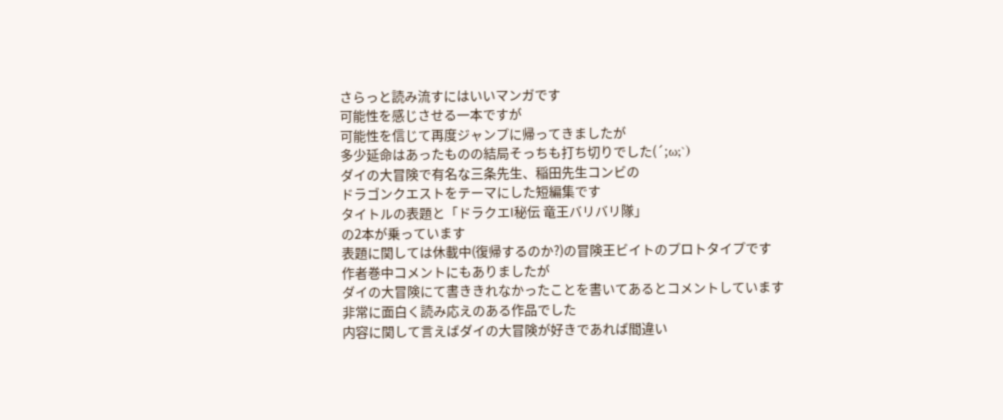さらっと読み流すにはいいマンガです
可能性を感じさせる一本ですが
可能性を信じて再度ジャンプに帰ってきましたが
多少延命はあったものの結局そっちも打ち切りでした(´;ω;`)
ダイの大冒険で有名な三条先生、稲田先生コンビの
ドラゴンクエストをテーマにした短編集です
タイトルの表題と「ドラクエI秘伝 竜王バリバリ隊」
の2本が乗っています
表題に関しては休載中(復帰するのか?)の冒険王ビイトのプロトタイプです
作者巻中コメントにもありましたが
ダイの大冒険にて書ききれなかったことを書いてあるとコメントしています
非常に面白く読み応えのある作品でした
内容に関して言えばダイの大冒険が好きであれば間違い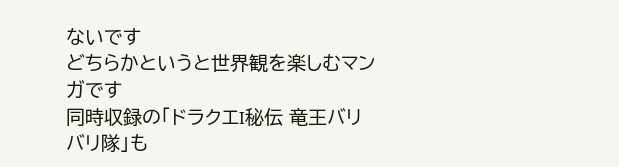ないです
どちらかというと世界観を楽しむマンガです
同時収録の「ドラクエI秘伝 竜王バリバリ隊」も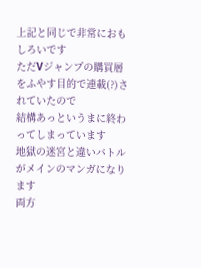上記と同じで非常におもしろいです
ただVジャンプの購買層をふやす目的で連載(?)されていたので
結構あっというまに終わってしまっています
地獄の迷宮と違いバトルがメインのマンガになります
両方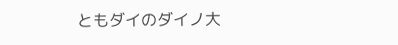ともダイのダイノ大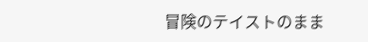冒険のテイストのまま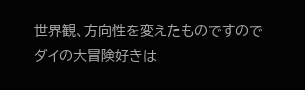世界観、方向性を変えたものですので
ダイの大冒険好きは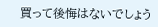買って後悔はないでしょう